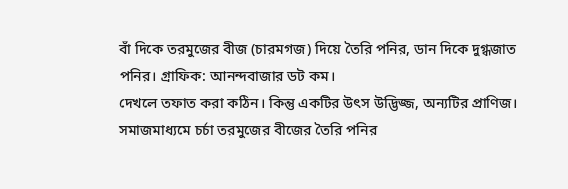বাঁ দিকে তরমুজের বীজ (চারমগজ) দিয়ে তৈরি পনির, ডান দিকে দুগ্ধজাত পনির। গ্রাফিক: আনন্দবাজার ডট কম।
দেখলে তফাত করা কঠিন। কিন্তু একটির উৎস উদ্ভিজ্জ, অন্যটির প্রাণিজ। সমাজমাধ্যমে চর্চা তরমুজের বীজের তৈরি পনির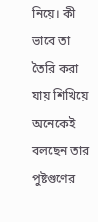নিয়ে। কী ভাবে তা তৈরি করা যায় শিখিয়ে অনেকেই বলছেন তার পুষ্টগুণের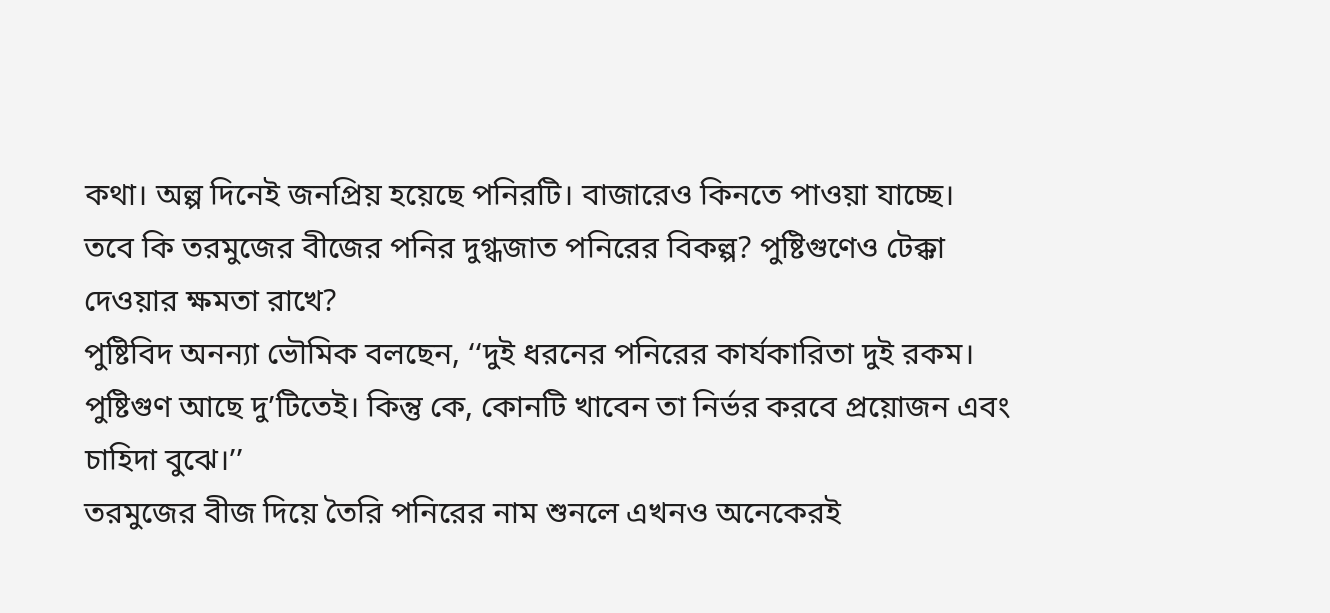কথা। অল্প দিনেই জনপ্রিয় হয়েছে পনিরটি। বাজারেও কিনতে পাওয়া যাচ্ছে। তবে কি তরমুজের বীজের পনির দুগ্ধজাত পনিরের বিকল্প? পুষ্টিগুণেও টেক্কা দেওয়ার ক্ষমতা রাখে?
পুষ্টিবিদ অনন্যা ভৌমিক বলছেন, ‘‘দুই ধরনের পনিরের কার্যকারিতা দুই রকম। পুষ্টিগুণ আছে দু’টিতেই। কিন্তু কে, কোনটি খাবেন তা নির্ভর করবে প্রয়োজন এবং চাহিদা বুঝে।’’
তরমুজের বীজ দিয়ে তৈরি পনিরের নাম শুনলে এখনও অনেকেরই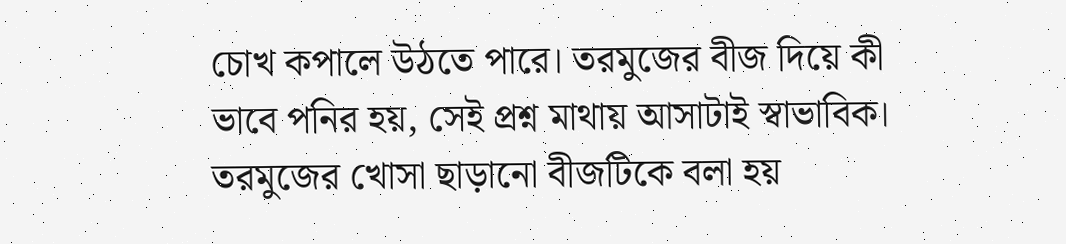চোখ কপালে উঠতে পারে। তরমুজের বীজ দিয়ে কী ভাবে পনির হয়, সেই প্রশ্ন মাথায় আসাটাই স্বাভাবিক। তরমুজের খোসা ছাড়ানো বীজটিকে বলা হয়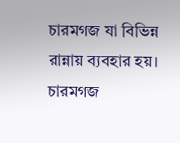চারমগজ যা বিভিন্ন রান্নায় ব্যবহার হয়। চারমগজ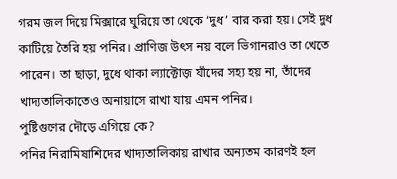গরম জল দিয়ে মিক্সারে ঘুরিয়ে তা থেকে ‘দুধ’ বার করা হয়। সেই দুধ কাটিয়ে তৈরি হয় পনির। প্রাণিজ উৎস নয় বলে ভিগানরাও তা খেতে পারেন। তা ছাড়া, দুধে থাকা ল্যাক্টোজ় যাঁদের সহ্য হয় না, তাঁদের খাদ্যতালিকাতেও অনায়াসে রাখা যায় এমন পনির।
পুষ্টিগুণের দৌড়ে এগিয়ে কে?
পনির নিরামিষাশিদের খাদ্যতালিকায় রাখার অন্যতম কারণই হল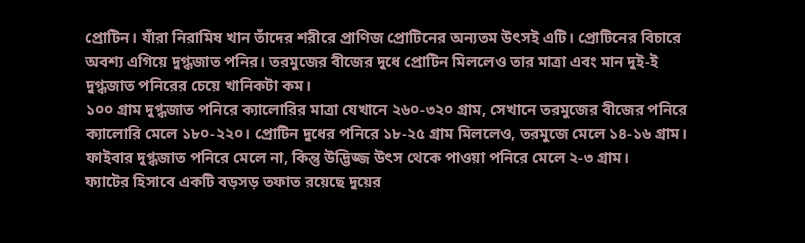প্রোটিন। যাঁরা নিরামিষ খান তাঁদের শরীরে প্রাণিজ প্রোটিনের অন্যতম উৎসই এটি। প্রোটিনের বিচারে অবশ্য এগিয়ে দুগ্ধজাত পনির। তরমুজের বীজের দুধে প্রোটিন মিললেও তার মাত্রা এবং মান দুই-ই দুগ্ধজাত পনিরের চেয়ে খানিকটা কম।
১০০ গ্রাম দুগ্ধজাত পনিরে ক্যালোরির মাত্রা যেখানে ২৬০-৩২০ গ্রাম, সেখানে তরমুজের বীজের পনিরে ক্যালোরি মেলে ১৮০-২২০। প্রোটিন দুধের পনিরে ১৮-২৫ গ্রাম মিললেও, তরমুজে মেলে ১৪-১৬ গ্রাম। ফাইবার দুগ্ধজাত পনিরে মেলে না, কিন্তু উদ্ভিজ্জ উৎস থেকে পাওয়া পনিরে মেলে ২-৩ গ্রাম।
ফ্যাটের হিসাবে একটি বড়সড় তফাত রয়েছে দুয়ের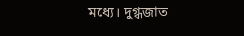মধ্যে। দুগ্ধজাত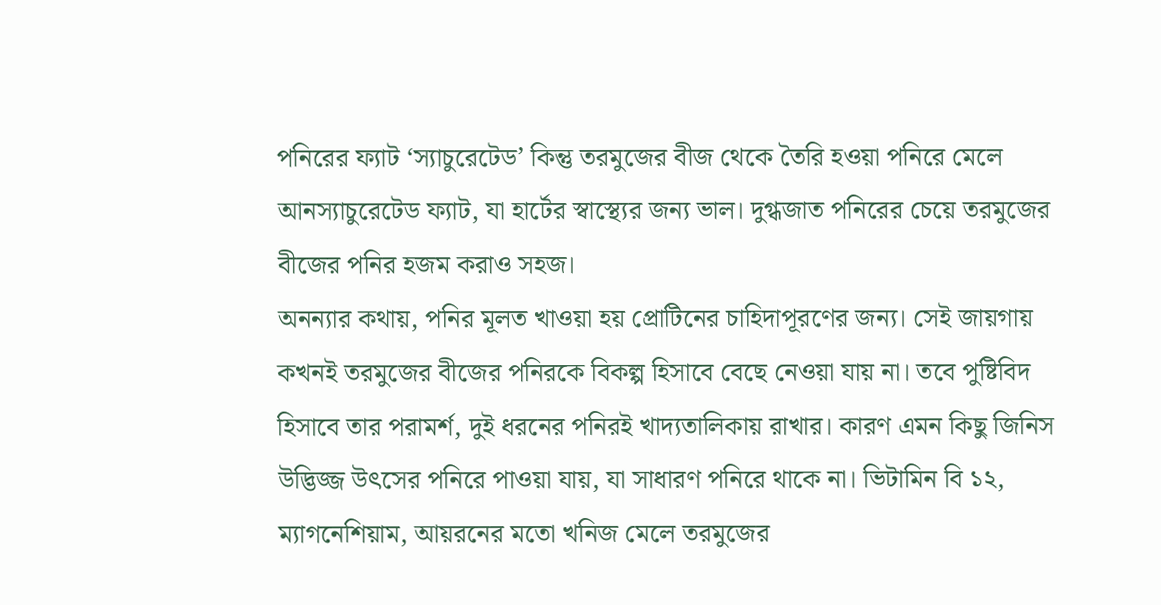পনিরের ফ্যাট ‘স্যাচুরেটেড’ কিন্তু তরমুজের বীজ থেকে তৈরি হওয়া পনিরে মেলে আনস্যাচুরেটেড ফ্যাট, যা হার্টের স্বাস্থ্যের জন্য ভাল। দুগ্ধজাত পনিরের চেয়ে তরমুজের বীজের পনির হজম করাও সহজ।
অনন্যার কথায়, পনির মূলত খাওয়া হয় প্রোটিনের চাহিদাপূরণের জন্য। সেই জায়গায় কখনই তরমুজের বীজের পনিরকে বিকল্প হিসাবে বেছে নেওয়া যায় না। তবে পুষ্টিবিদ হিসাবে তার পরামর্শ, দুই ধরনের পনিরই খাদ্যতালিকায় রাখার। কারণ এমন কিছু জিনিস উদ্ভিজ্জ উৎসের পনিরে পাওয়া যায়, যা সাধারণ পনিরে থাকে না। ভিটামিন বি ১২, ম্যাগনেশিয়াম, আয়রনের মতো খনিজ মেলে তরমুজের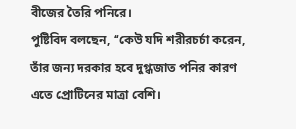বীজের তৈরি পনিরে।
পুষ্টিবিদ বলছেন, ‘‘কেউ যদি শরীরচর্চা করেন, তাঁর জন্য দরকার হবে দুগ্ধজাত পনির কারণ এতে প্রোটিনের মাত্রা বেশি।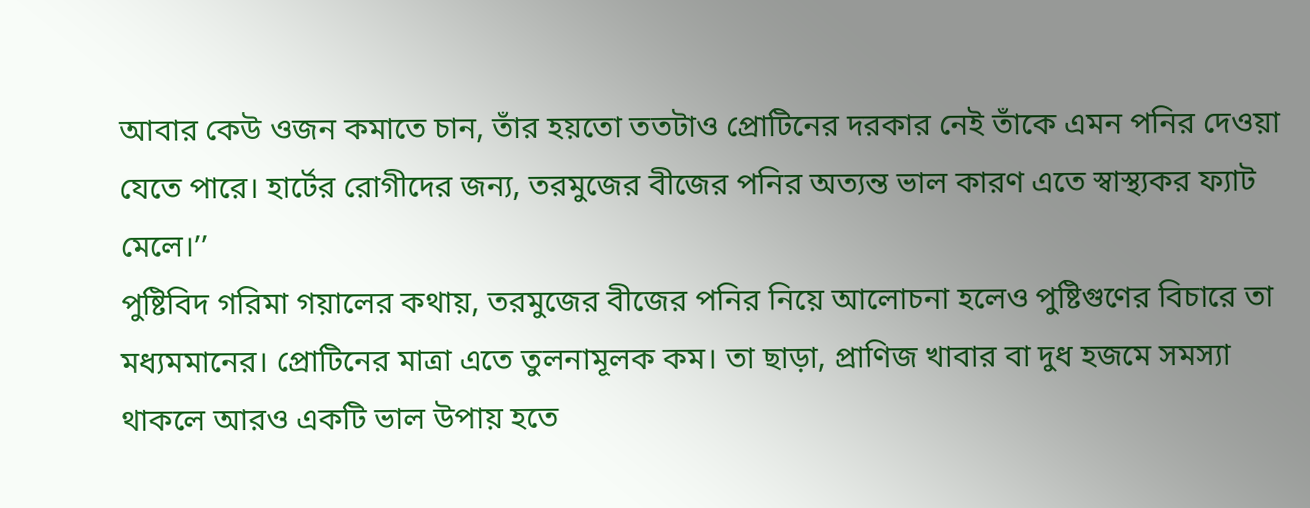আবার কেউ ওজন কমাতে চান, তাঁর হয়তো ততটাও প্রোটিনের দরকার নেই তাঁকে এমন পনির দেওয়া যেতে পারে। হার্টের রোগীদের জন্য, তরমুজের বীজের পনির অত্যন্ত ভাল কারণ এতে স্বাস্থ্যকর ফ্যাট মেলে।’’
পুষ্টিবিদ গরিমা গয়ালের কথায়, তরমুজের বীজের পনির নিয়ে আলোচনা হলেও পুষ্টিগুণের বিচারে তা মধ্যমমানের। প্রোটিনের মাত্রা এতে তুলনামূলক কম। তা ছাড়া, প্রাণিজ খাবার বা দুধ হজমে সমস্যা থাকলে আরও একটি ভাল উপায় হতে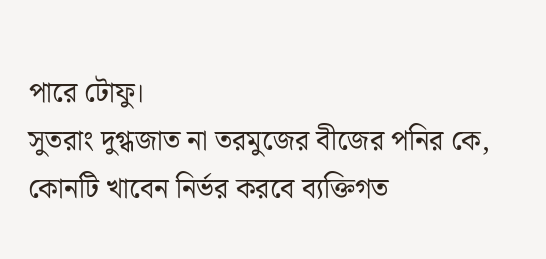পারে টোফু।
সুতরাং দুগ্ধজাত না তরমুজের বীজের পনির কে, কোনটি খাবেন নির্ভর করবে ব্যক্তিগত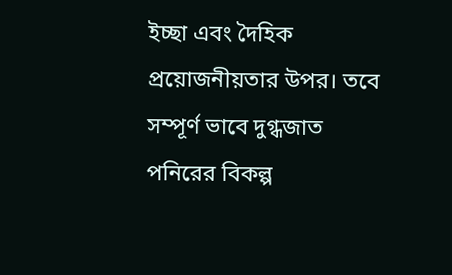ইচ্ছা এবং দৈহিক প্রয়োজনীয়তার উপর। তবে সম্পূর্ণ ভাবে দুগ্ধজাত পনিরের বিকল্প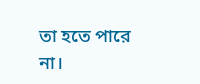তা হতে পারে না।